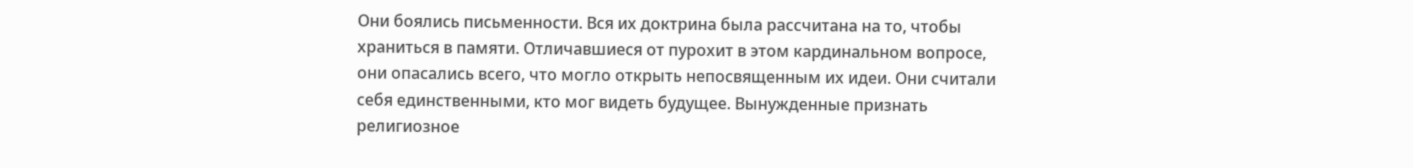Они боялись письменности. Вся их доктрина была рассчитана на то, чтобы храниться в памяти. Отличавшиеся от пурохит в этом кардинальном вопросе, они опасались всего, что могло открыть непосвященным их идеи. Они считали себя единственными, кто мог видеть будущее. Вынужденные признать религиозное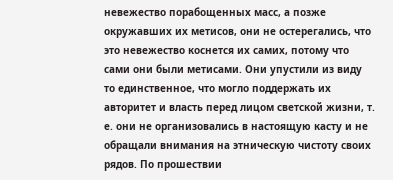невежество порабощенных масс, а позже окружавших их метисов, они не остерегались, что это невежество коснется их самих, потому что сами они были метисами. Они упустили из виду то единственное, что могло поддержать их авторитет и власть перед лицом светской жизни, т. е. они не организовались в настоящую касту и не обращали внимания на этническую чистоту своих рядов. По прошествии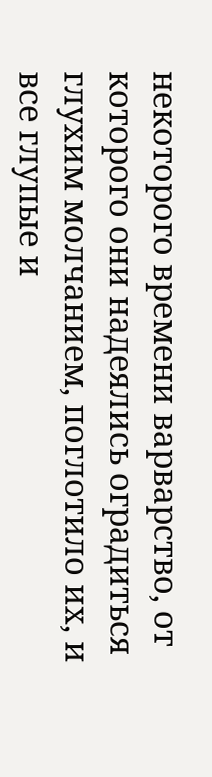некоторого времени варварство, от которого они надеялись оградиться глухим молчанием, поглотило их, и все глупые и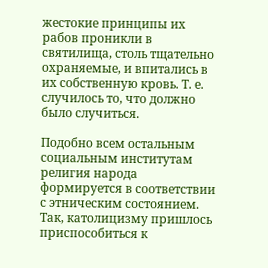жестокие принципы их рабов проникли в святилища, столь тщательно охраняемые, и впитались в их собственную кровь. Т. е. случилось то, что должно было случиться.

Подобно всем остальным социальным институтам религия народа формируется в соответствии с этническим состоянием. Так, католицизму пришлось приспособиться к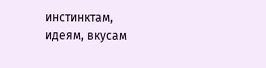инстинктам, идеям, вкусам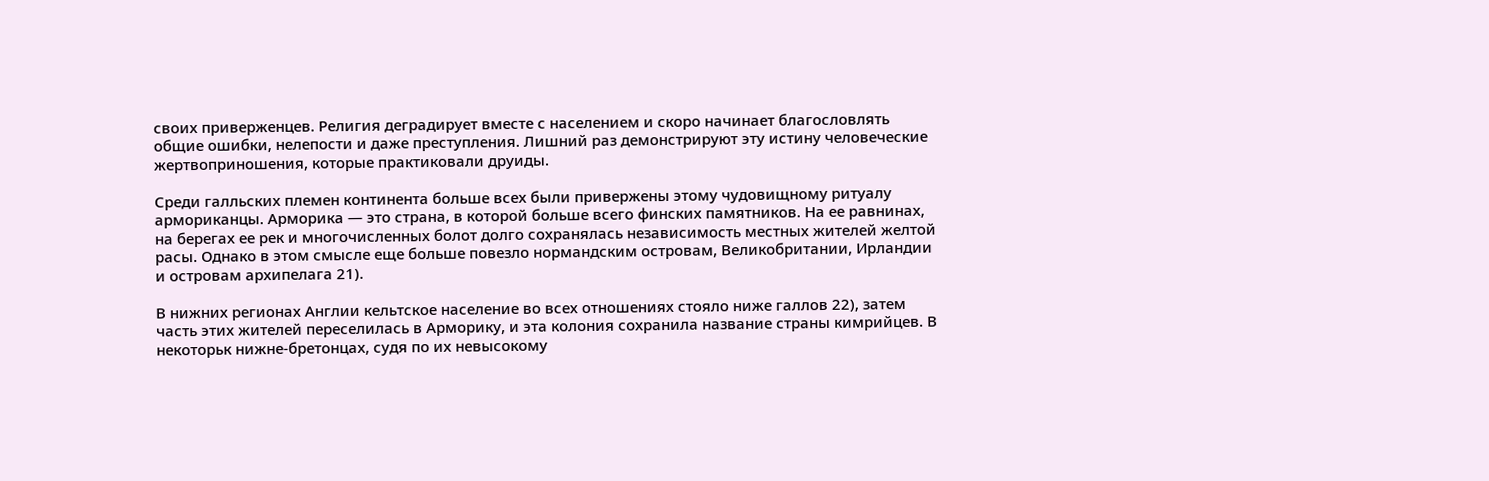своих приверженцев. Религия деградирует вместе с населением и скоро начинает благословлять общие ошибки, нелепости и даже преступления. Лишний раз демонстрируют эту истину человеческие жертвоприношения, которые практиковали друиды.

Среди галльских племен континента больше всех были привержены этому чудовищному ритуалу армориканцы. Арморика — это страна, в которой больше всего финских памятников. На ее равнинах, на берегах ее рек и многочисленных болот долго сохранялась независимость местных жителей желтой расы. Однако в этом смысле еще больше повезло нормандским островам, Великобритании, Ирландии и островам архипелага 21).

В нижних регионах Англии кельтское население во всех отношениях стояло ниже галлов 22), затем часть этих жителей переселилась в Арморику, и эта колония сохранила название страны кимрийцев. В некоторьк нижне-бретонцах, судя по их невысокому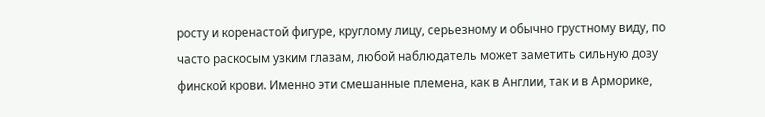росту и коренастой фигуре, круглому лицу, серьезному и обычно грустному виду, по часто раскосым узким глазам, любой наблюдатель может заметить сильную дозу финской крови. Именно эти смешанные племена, как в Англии, так и в Арморике,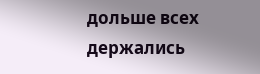дольше всех держались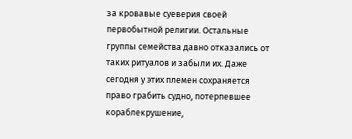за кровавые суеверия своей первобытной религии. Остальные группы семейства давно отказались от таких ритуалов и забыли их. Даже сегодня у этих племен сохраняется право грабить судно, потерпевшее кораблекрушение,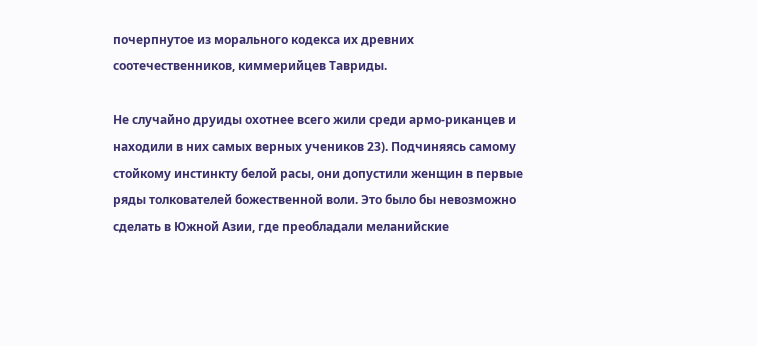почерпнутое из морального кодекса их древних соотечественников, киммерийцев Тавриды.

Не случайно друиды охотнее всего жили среди армо-риканцев и находили в них самых верных учеников 23). Подчиняясь самому стойкому инстинкту белой расы, они допустили женщин в первые ряды толкователей божественной воли. Это было бы невозможно сделать в Южной Азии, где преобладали меланийские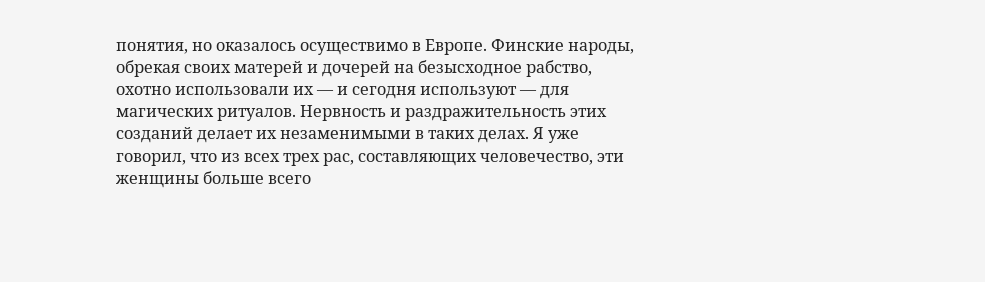понятия, но оказалось осуществимо в Европе. Финские народы, обрекая своих матерей и дочерей на безысходное рабство, охотно использовали их — и сегодня используют — для магических ритуалов. Нервность и раздражительность этих созданий делает их незаменимыми в таких делах. Я уже говорил, что из всех трех рас, составляющих человечество, эти женщины больше всего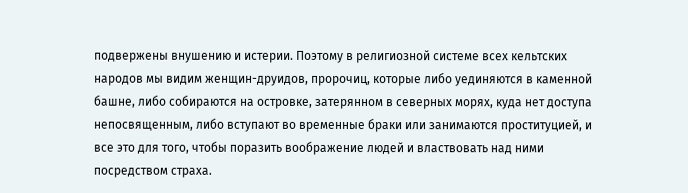подвержены внушению и истерии. Поэтому в религиозной системе всех кельтских народов мы видим женщин-друидов, пророчиц, которые либо уединяются в каменной башне, либо собираются на островке, затерянном в северных морях, куда нет доступа непосвященным, либо вступают во временные браки или занимаются проституцией, и все это для того, чтобы поразить воображение людей и властвовать над ними посредством страха.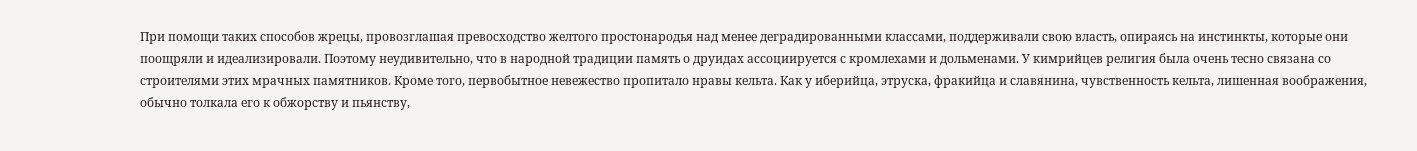При помощи таких способов жрецы, провозглашая превосходство желтого простонародья над менее деградированными классами, поддерживали свою власть, опираясь на инстинкты, которые они поощряли и идеализировали. Поэтому неудивительно, что в народной традиции память о друидах ассоциируется с кромлехами и дольменами. У кимрийцев религия была очень тесно связана со строителями этих мрачных памятников. Кроме того, первобытное невежество пропитало нравы кельта. Как у иберийца, этруска, фракийца и славянина, чувственность кельта, лишенная воображения, обычно толкала его к обжорству и пьянству,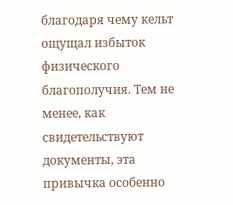благодаря чему кельт ощущал избыток физического благополучия. Тем не менее, как свидетельствуют документы, эта привычка особенно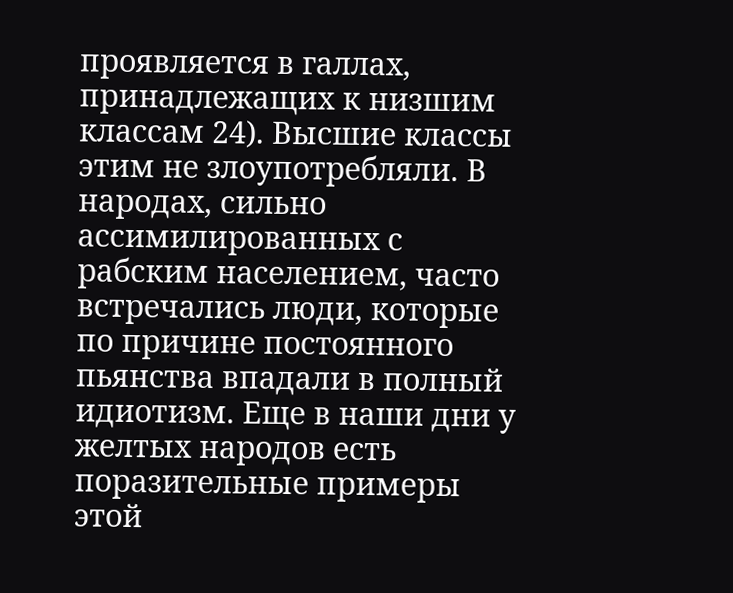проявляется в галлах, принадлежащих к низшим классам 24). Высшие классы этим не злоупотребляли. В народах, сильно ассимилированных с рабским населением, часто встречались люди, которые по причине постоянного пьянства впадали в полный идиотизм. Еще в наши дни у желтых народов есть поразительные примеры этой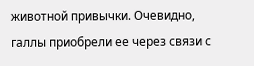животной привычки. Очевидно, галлы приобрели ее через связи с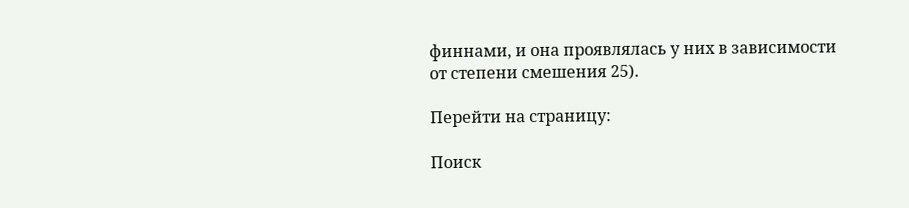финнами, и она проявлялась у них в зависимости от степени смешения 25).

Перейти на страницу:

Поиск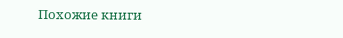Похожие книги